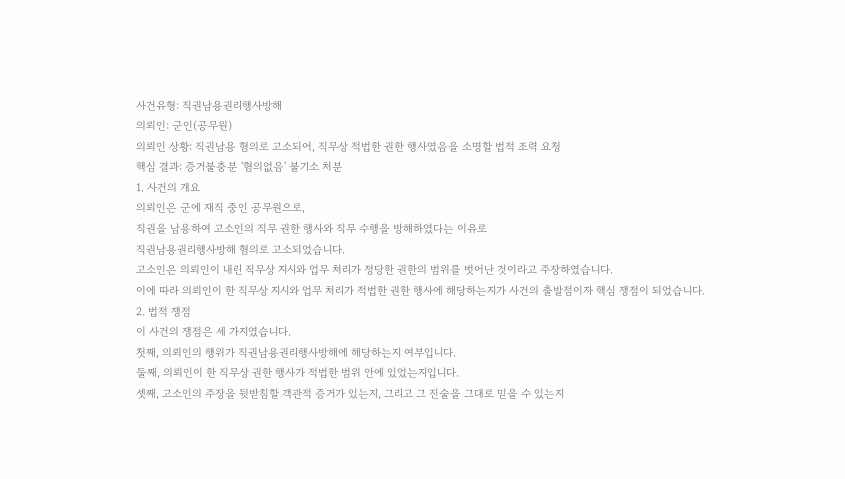사건유형: 직권남용권리행사방해
의뢰인: 군인(공무원)
의뢰인 상황: 직권남용 혐의로 고소되어, 직무상 적법한 권한 행사였음을 소명할 법적 조력 요청
핵심 결과: 증거불충분 '혐의없음' 불기소 처분
1. 사건의 개요
의뢰인은 군에 재직 중인 공무원으로,
직권을 남용하여 고소인의 직무 권한 행사와 직무 수행을 방해하였다는 이유로
직권남용권리행사방해 혐의로 고소되었습니다.
고소인은 의뢰인이 내린 직무상 지시와 업무 처리가 정당한 권한의 범위를 벗어난 것이라고 주장하였습니다.
이에 따라 의뢰인이 한 직무상 지시와 업무 처리가 적법한 권한 행사에 해당하는지가 사건의 출발점이자 핵심 쟁점이 되었습니다.
2. 법적 쟁점
이 사건의 쟁점은 세 가지였습니다.
첫째, 의뢰인의 행위가 직권남용권리행사방해에 해당하는지 여부입니다.
둘째, 의뢰인이 한 직무상 권한 행사가 적법한 범위 안에 있었는지입니다.
셋째, 고소인의 주장을 뒷받침할 객관적 증거가 있는지, 그리고 그 진술을 그대로 믿을 수 있는지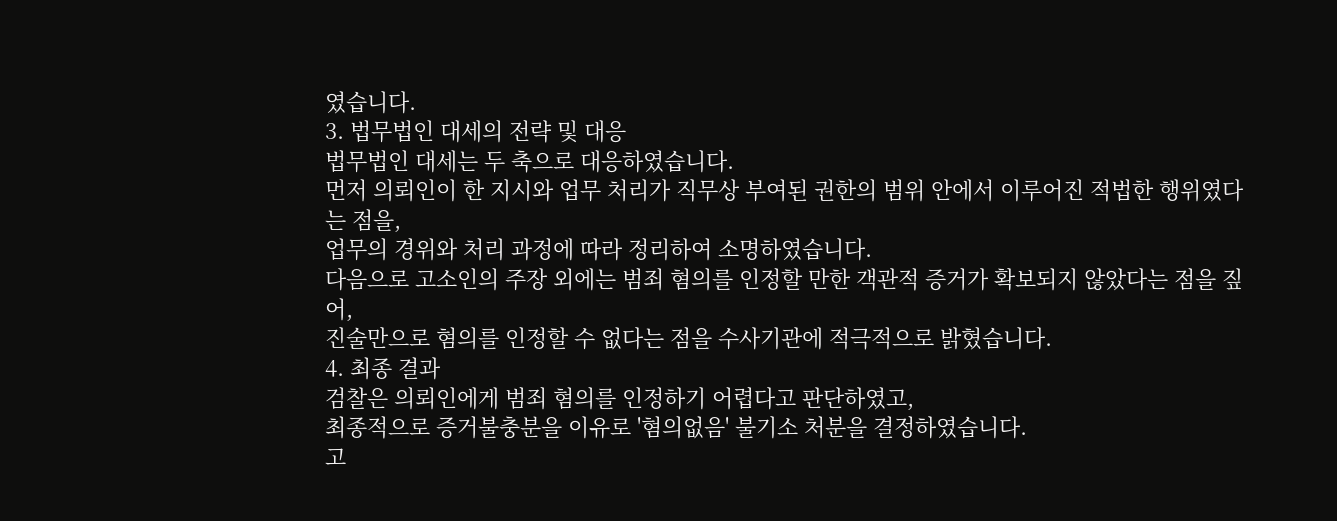였습니다.
3. 법무법인 대세의 전략 및 대응
법무법인 대세는 두 축으로 대응하였습니다.
먼저 의뢰인이 한 지시와 업무 처리가 직무상 부여된 권한의 범위 안에서 이루어진 적법한 행위였다는 점을,
업무의 경위와 처리 과정에 따라 정리하여 소명하였습니다.
다음으로 고소인의 주장 외에는 범죄 혐의를 인정할 만한 객관적 증거가 확보되지 않았다는 점을 짚어,
진술만으로 혐의를 인정할 수 없다는 점을 수사기관에 적극적으로 밝혔습니다.
4. 최종 결과
검찰은 의뢰인에게 범죄 혐의를 인정하기 어렵다고 판단하였고,
최종적으로 증거불충분을 이유로 '혐의없음' 불기소 처분을 결정하였습니다.
고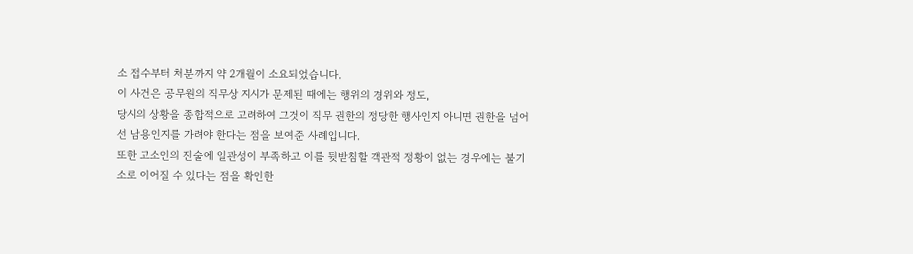소 접수부터 처분까지 약 2개월이 소요되었습니다.
이 사건은 공무원의 직무상 지시가 문제된 때에는 행위의 경위와 정도,
당시의 상황을 종합적으로 고려하여 그것이 직무 권한의 정당한 행사인지 아니면 권한을 넘어선 남용인지를 가려야 한다는 점을 보여준 사례입니다.
또한 고소인의 진술에 일관성이 부족하고 이를 뒷받침할 객관적 정황이 없는 경우에는 불기소로 이어질 수 있다는 점을 확인한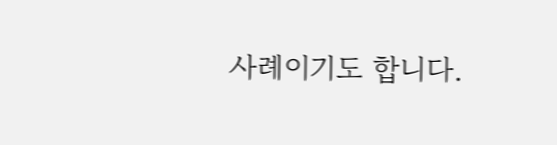사례이기도 합니다.